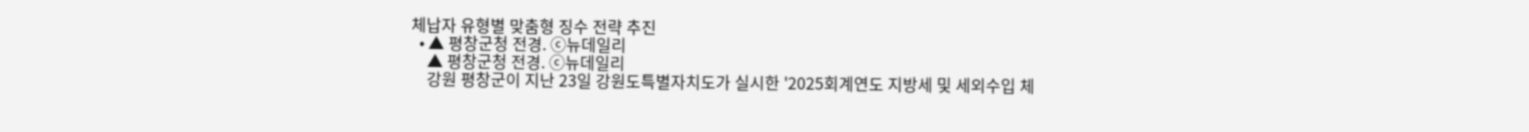체납자 유형별 맞춤형 징수 전략 추진
  • ▲ 평창군청 전경. ⓒ뉴데일리
    ▲ 평창군청 전경. ⓒ뉴데일리
    강원 평창군이 지난 23일 강원도특별자치도가 실시한 '2025회계연도 지방세 및 세외수입 체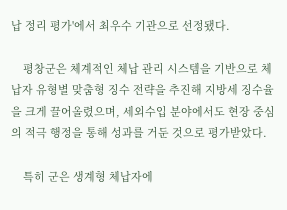납 정리 평가'에서 최우수 기관으로 선정됐다.

    평창군은 체계적인 체납 관리 시스템을 기반으로 체납자 유형별 맞춤형 징수 전략을 추진해 지방세 징수율을 크게 끌어올렸으며, 세외수입 분야에서도 현장 중심의 적극 행정을 통해 성과를 거둔 것으로 평가받았다.

    특히 군은 생계형 체납자에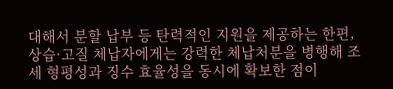대해서 분할 납부 등 탄력적인 지원을 제공하는 한편, 상습·고질 체납자에게는 강력한 체납처분을 병행해 조세 형평성과 징수 효율성을 동시에 확보한 점이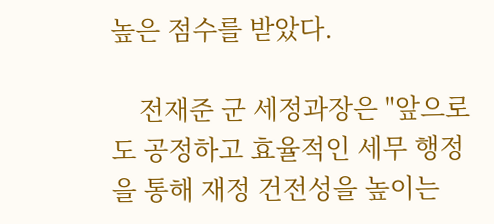높은 점수를 받았다.

    전재준 군 세정과장은 "앞으로도 공정하고 효율적인 세무 행정을 통해 재정 건전성을 높이는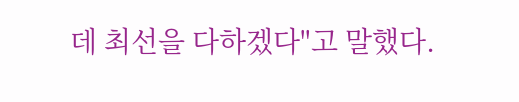데 최선을 다하겠다"고 말했다.